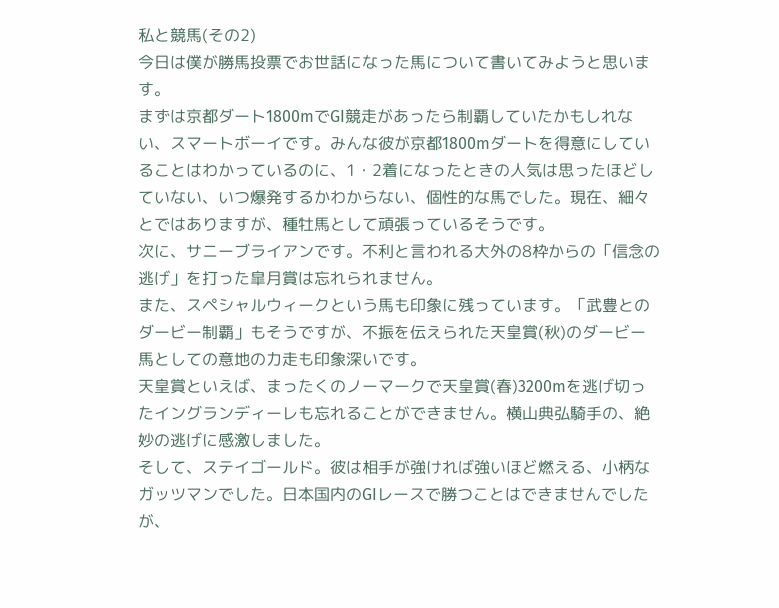私と競馬(その2)
今日は僕が勝馬投票でお世話になった馬について書いてみようと思います。
まずは京都ダート1800mでGI競走があったら制覇していたかもしれない、スマートボーイです。みんな彼が京都1800mダートを得意にしていることはわかっているのに、1・2着になったときの人気は思ったほどしていない、いつ爆発するかわからない、個性的な馬でした。現在、細々とではありますが、種牡馬として頑張っているそうです。
次に、サニーブライアンです。不利と言われる大外の8枠からの「信念の逃げ」を打った皐月賞は忘れられません。
また、スペシャルウィークという馬も印象に残っています。「武豊とのダービー制覇」もそうですが、不振を伝えられた天皇賞(秋)のダービー馬としての意地の力走も印象深いです。
天皇賞といえば、まったくのノーマークで天皇賞(春)3200mを逃げ切ったイングランディーレも忘れることができません。横山典弘騎手の、絶妙の逃げに感激しました。
そして、ステイゴールド。彼は相手が強ければ強いほど燃える、小柄なガッツマンでした。日本国内のGIレースで勝つことはできませんでしたが、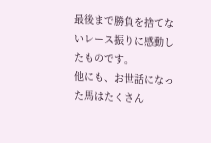最後まで勝負を捨てないレース振りに感動したものです。
他にも、お世話になった馬はたくさん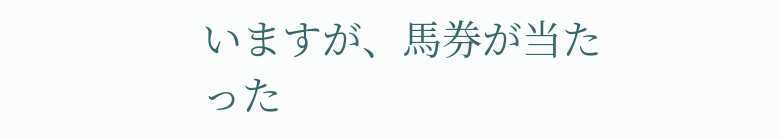いますが、馬券が当たった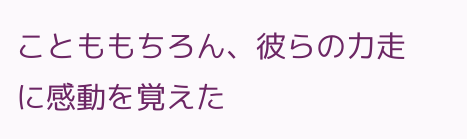ことももちろん、彼らの力走に感動を覚えた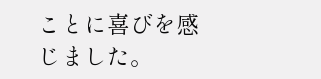ことに喜びを感じました。